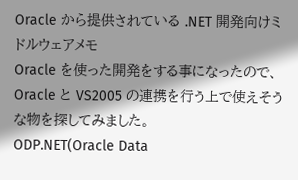Oracle から提供されている .NET 開発向けミドルウェアメモ
Oracle を使った開発をする事になったので、 Oracle と VS2005 の連携を行う上で使えそうな物を探してみました。
ODP.NET(Oracle Data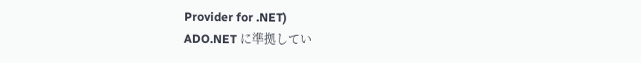Provider for .NET)
ADO.NET に準拠してい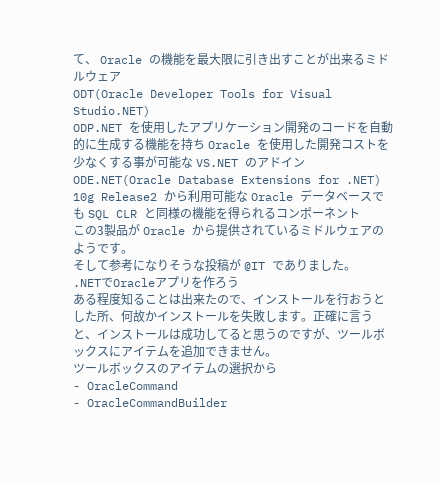て、 Oracle の機能を最大限に引き出すことが出来るミドルウェア
ODT(Oracle Developer Tools for Visual Studio.NET)
ODP.NET を使用したアプリケーション開発のコードを自動的に生成する機能を持ち Oracle を使用した開発コストを少なくする事が可能な VS.NET のアドイン
ODE.NET(Oracle Database Extensions for .NET)
10g Release2 から利用可能な Oracle データベースでも SQL CLR と同様の機能を得られるコンポーネント
この3製品が Oracle から提供されているミドルウェアのようです。
そして参考になりそうな投稿が @IT でありました。
.NETでOracleアプリを作ろう
ある程度知ることは出来たので、インストールを行おうとした所、何故かインストールを失敗します。正確に言うと、インストールは成功してると思うのですが、ツールボックスにアイテムを追加できません。
ツールボックスのアイテムの選択から
- OracleCommand
- OracleCommandBuilder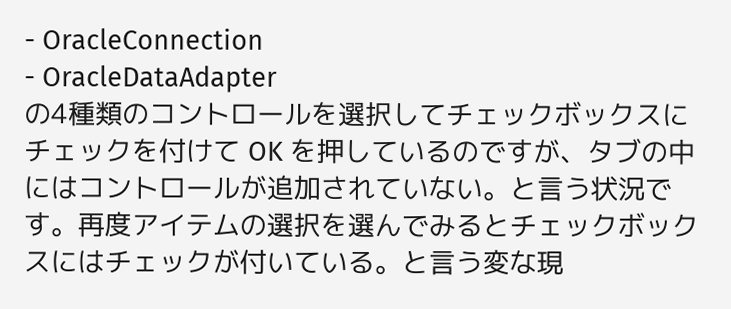- OracleConnection
- OracleDataAdapter
の4種類のコントロールを選択してチェックボックスにチェックを付けて OK を押しているのですが、タブの中にはコントロールが追加されていない。と言う状況です。再度アイテムの選択を選んでみるとチェックボックスにはチェックが付いている。と言う変な現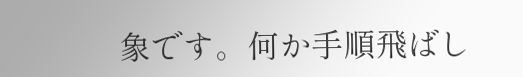象です。何か手順飛ばし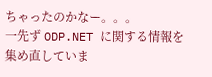ちゃったのかなー。。。
一先ず ODP.NET に関する情報を集め直していま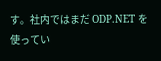す。社内ではまだ ODP.NET を使ってい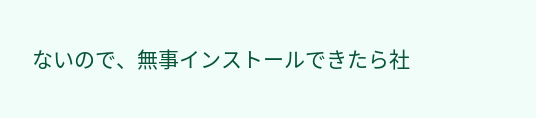ないので、無事インストールできたら社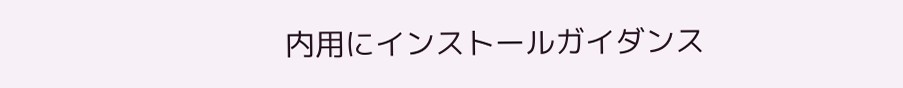内用にインストールガイダンス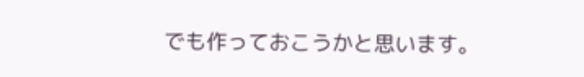でも作っておこうかと思います。